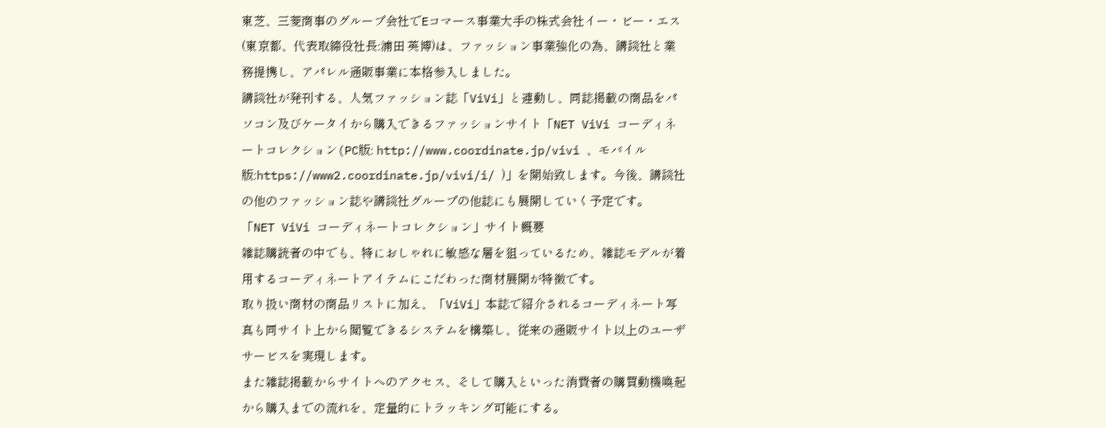東芝、三菱商事のグループ会社でEコマース事業大手の株式会社イー・ビー・エス(東京都、代表取締役社長:浦田 英博)は、ファッション事業強化の為、講談社と業務提携し、アパレル通販事業に本格参入しました。
講談社が発刊する、人気ファッション誌「ViVi」と連動し、同誌掲載の商品をパソコン及びケータイから購入できるファッションサイト「NET ViVi コーディネートコレクション(PC版: http://www.coordinate.jp/vivi 、モバイル版:https://www2.coordinate.jp/vivi/i/ )」を開始致します。今後、講談社の他のファッション誌や講談社グループの他誌にも展開していく予定です。
「NET ViVi コーディネートコレクション」サイト概要
雑誌購読者の中でも、特におしゃれに敏感な層を狙っているため、雑誌モデルが着用するコーディネートアイテムにこだわった商材展開が特徴です。
取り扱い商材の商品リストに加え、「ViVi」本誌で紹介されるコーディネート写真も同サイト上から閲覧できるシステムを構築し、従来の通販サイト以上のユーザサービスを実現します。
また雑誌掲載からサイトへのアクセス、そして購入といった消費者の購買動機喚起から購入までの流れを、定量的にトラッキング可能にする。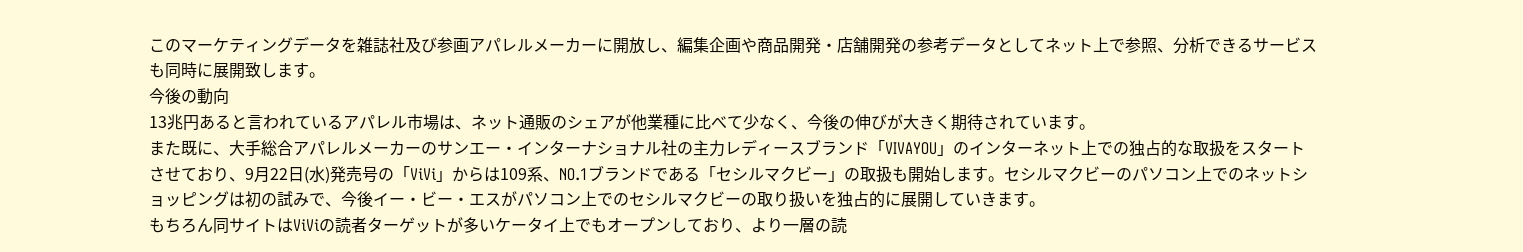このマーケティングデータを雑誌社及び参画アパレルメーカーに開放し、編集企画や商品開発・店舗開発の参考データとしてネット上で参照、分析できるサービスも同時に展開致します。
今後の動向
13兆円あると言われているアパレル市場は、ネット通販のシェアが他業種に比べて少なく、今後の伸びが大きく期待されています。
また既に、大手総合アパレルメーカーのサンエー・インターナショナル社の主力レディースブランド「VIVAYOU」のインターネット上での独占的な取扱をスタートさせており、9月22日(水)発売号の「ViVi」からは109系、NO.1ブランドである「セシルマクビー」の取扱も開始します。セシルマクビーのパソコン上でのネットショッピングは初の試みで、今後イー・ビー・エスがパソコン上でのセシルマクビーの取り扱いを独占的に展開していきます。
もちろん同サイトはViViの読者ターゲットが多いケータイ上でもオープンしており、より一層の読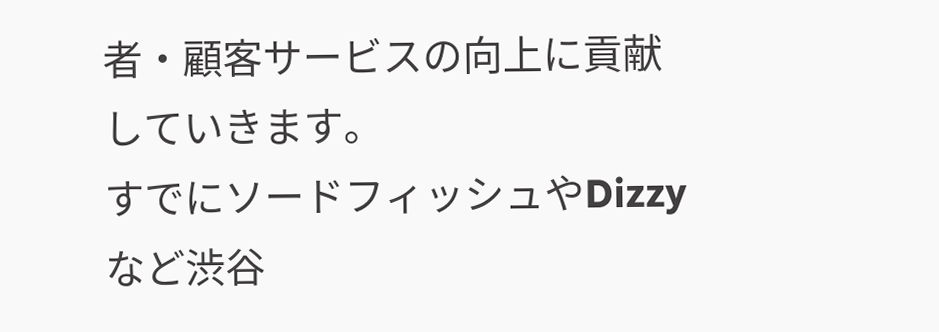者・顧客サービスの向上に貢献していきます。
すでにソードフィッシュやDizzyなど渋谷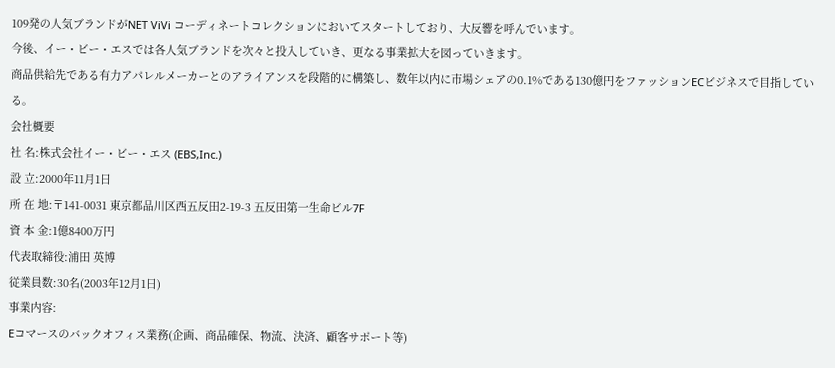109発の人気ブランドがNET ViVi コーディネートコレクションにおいてスタートしており、大反響を呼んでいます。
今後、イー・ビー・エスでは各人気ブランドを次々と投入していき、更なる事業拡大を図っていきます。
商品供給先である有力アパレルメーカーとのアライアンスを段階的に構築し、数年以内に市場シェアの0.1%である130億円をファッションECビジネスで目指している。
会社概要
社 名:株式会社イー・ビー・エス (EBS,Inc.)
設 立:2000年11月1日
所 在 地:〒141-0031 東京都品川区西五反田2-19-3 五反田第一生命ビル7F
資 本 金:1億8400万円
代表取締役:浦田 英博
従業員数:30名(2003年12月1日)
事業内容:
Eコマースのバックオフィス業務(企画、商品確保、物流、決済、顧客サポート等)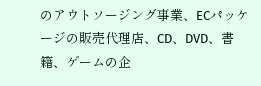のアウトソージング事業、ECパッケージの販売代理店、CD、DVD、書籍、ゲームの企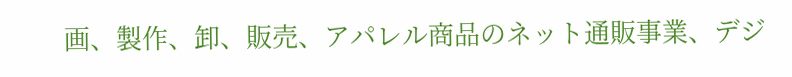画、製作、卸、販売、アパレル商品のネット通販事業、デジ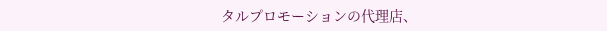タルプロモーションの代理店、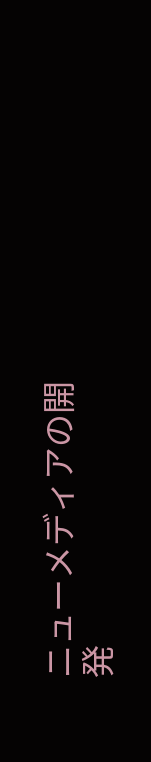ニューメディアの開発